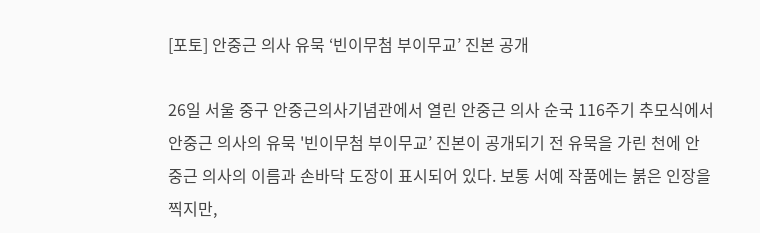[포토] 안중근 의사 유묵 ‘빈이무첨 부이무교’ 진본 공개

26일 서울 중구 안중근의사기념관에서 열린 안중근 의사 순국 116주기 추모식에서 안중근 의사의 유묵 '빈이무첨 부이무교’ 진본이 공개되기 전 유묵을 가린 천에 안중근 의사의 이름과 손바닥 도장이 표시되어 있다. 보통 서예 작품에는 붉은 인장을 찍지만,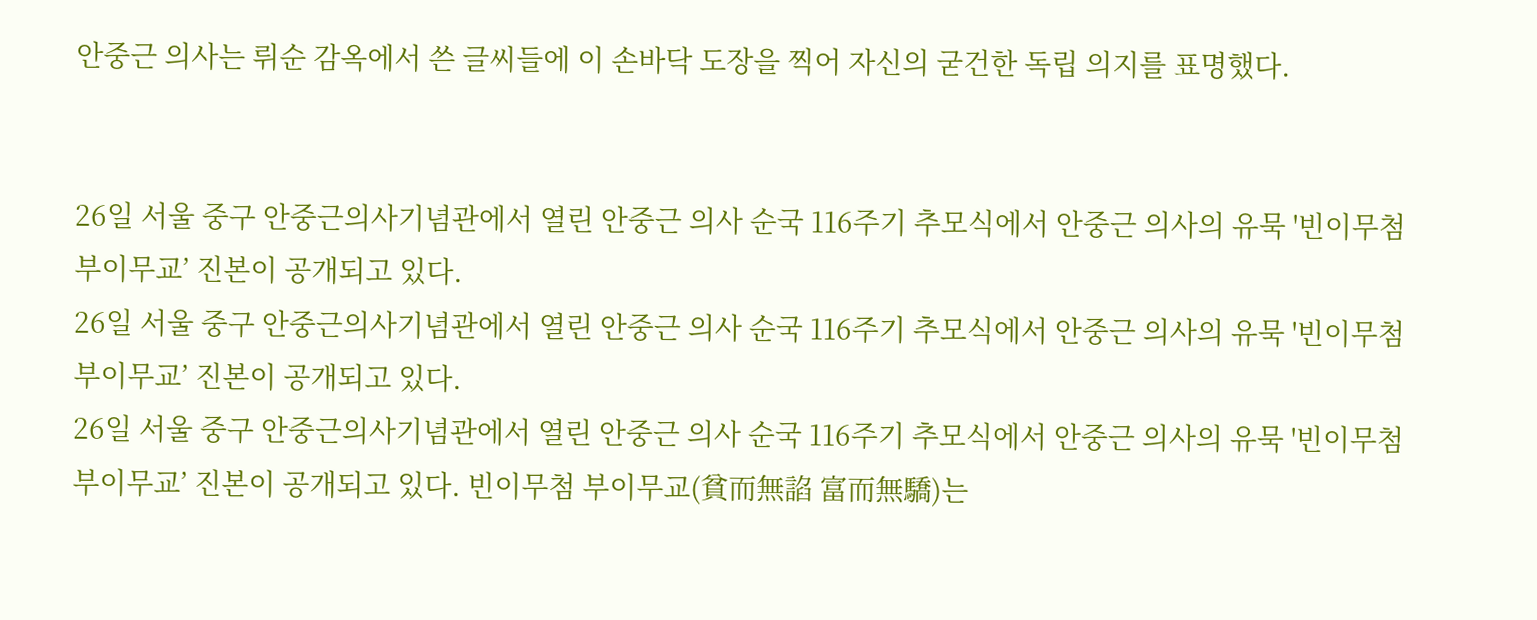안중근 의사는 뤼순 감옥에서 쓴 글씨들에 이 손바닥 도장을 찍어 자신의 굳건한 독립 의지를 표명했다.


26일 서울 중구 안중근의사기념관에서 열린 안중근 의사 순국 116주기 추모식에서 안중근 의사의 유묵 '빈이무첨 부이무교’ 진본이 공개되고 있다.
26일 서울 중구 안중근의사기념관에서 열린 안중근 의사 순국 116주기 추모식에서 안중근 의사의 유묵 '빈이무첨 부이무교’ 진본이 공개되고 있다.
26일 서울 중구 안중근의사기념관에서 열린 안중근 의사 순국 116주기 추모식에서 안중근 의사의 유묵 '빈이무첨 부이무교’ 진본이 공개되고 있다. 빈이무첨 부이무교(貧而無諂 富而無驕)는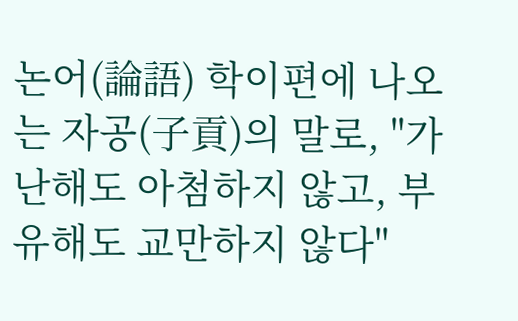논어(論語) 학이편에 나오는 자공(子貢)의 말로, "가난해도 아첨하지 않고, 부유해도 교만하지 않다"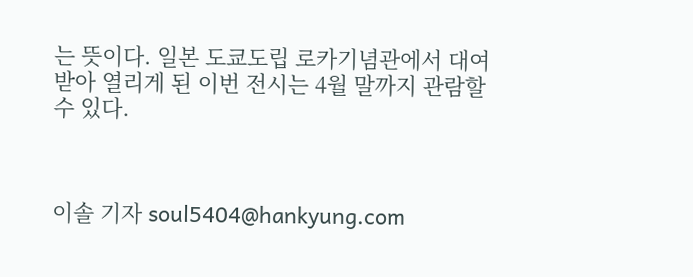는 뜻이다. 일본 도쿄도립 로카기념관에서 대여받아 열리게 된 이번 전시는 4월 말까지 관람할 수 있다.



이솔 기자 soul5404@hankyung.com